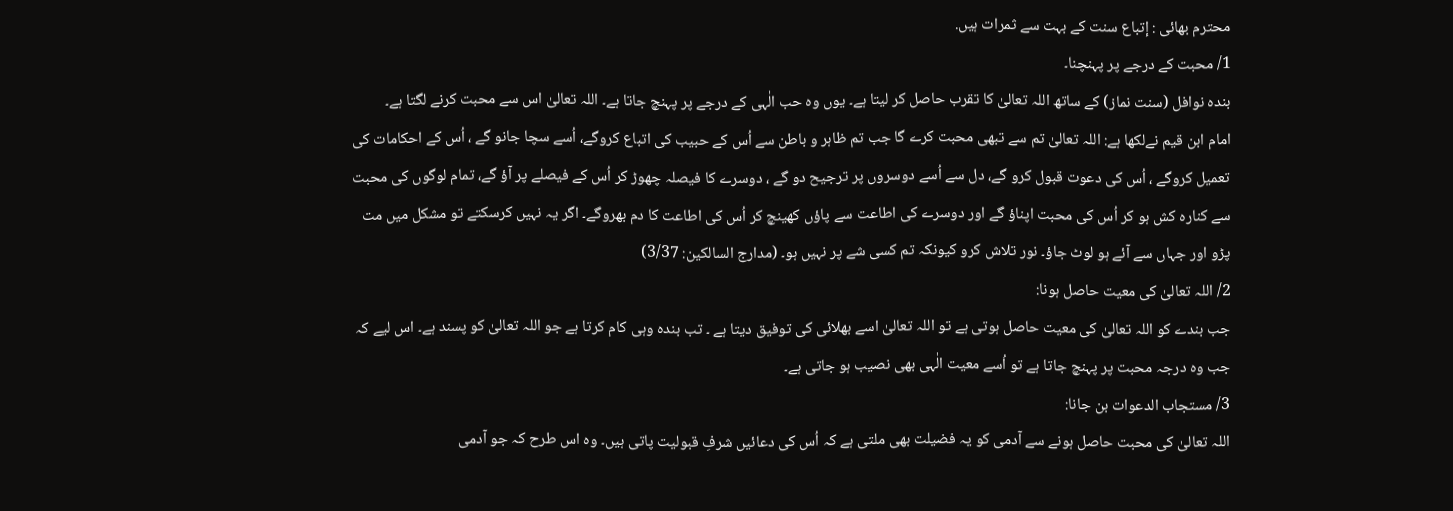محترم بهائی : إتباع سنت كے بہت سے ثمرات ہيں.
1/ محبت کے درجے پر پہنچنا۔
بندہ نوافل (سنت نماز) کے ساتھ اللہ تعالیٰ کا تقرب حاصل کر لیتا ہے۔ یوں وہ حب الٰہی کے درجے پر پہنچ جاتا ہے۔ اللہ تعالیٰ اس سے محبت کرنے لگتا ہے۔
امام ابن قیم نےلکھا ہے: اللہ تعالیٰ تم سے تبھی محبت کرے گا جب تم ظاہر و باطن سے اُس کے حبیب کی اتباع کروگے، اُسے سچا جانو گے ، اُس کے احکامات کی تعمیل کروگے ، اُس کی دعوت قبول کرو گے، دل سے اُسے دوسروں پر ترجیح دو گے ، دوسرے کا فیصلہ چھوڑ کر اُس کے فیصلے پر آؤ گے، تمام لوگوں کی محبت سے کنارہ کش ہو کر اُس کی محبت اپناؤ گے اور دوسرے کی اطاعت سے پاؤں کھینچ کر اُس کی اطاعت کا دم بھروگے۔ اگر یہ نہیں کرسکتے تو مشکل میں مت پڑو اور جہاں سے آئے ہو لوٹ جاؤ۔ نور تلاش کرو کیونکہ تم کسی شے پر نہیں ہو۔ (مدارج السالکین: 3/37)
2/ اللہ تعالیٰ کی معیت حاصل ہونا:
جب بندے کو اللہ تعالیٰ کی معیت حاصل ہوتی ہے تو اللہ تعالیٰ اسے بھلائی کی توفیق دیتا ہے ۔ تب بندہ وہی کام کرتا ہے جو اللہ تعالیٰ کو پسند ہے۔ اس لیے کہ جب وہ درجہ محبت پر پہنچ جاتا ہے تو اُسے معیت الٰہی بھی نصیب ہو جاتی ہے۔
3/ مستجاب الدعوات بن جانا:
اللہ تعالیٰ کی محبت حاصل ہونے سے آدمی کو یہ فضیلت بھی ملتی ہے کہ اُس کی دعائیں شرفِ قبولیت پاتی ہیں۔ وہ اس طرح کہ جو آدمی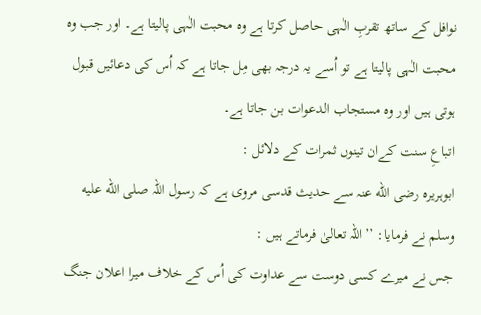نوافل کے ساتھ تقربِ الٰہی حاصل کرتا ہے وہ محبت الٰہی پالیتا ہے۔ اور جب وہ محبت الٰہی پالیتا ہے تو اُسے یہ درجہ بھی مِل جاتا ہے کہ اُس کی دعائیں قبول ہوتی ہیں اور وہ مستجاب الدعوات بن جاتا ہے۔
اتباعِ سنت کےان تینوں ثمرات کے دلائل :
ابوہریرہ رضى الله عنہ سے حدیث قدسی مروی ہے کہ رسول اللہ صلى الله عليه وسلم نے فرمایا: ’’اللہ تعالیٰ فرماتے ہیں :
جس نے میرے کسی دوست سے عداوت کی اُس کے خلاف میرا اعلان جنگ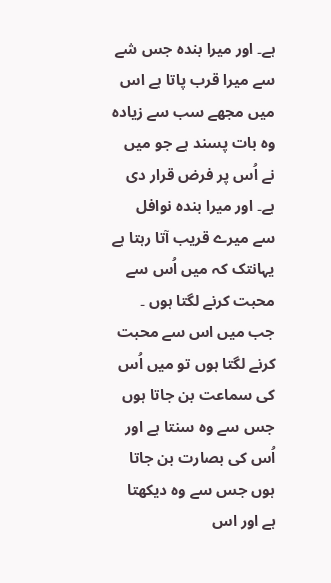ہے۔ اور میرا بندہ جس شے سے میرا قرب پاتا ہے اس میں مجھے سب سے زیادہ وہ بات پسند ہے جو میں نے اُس پر فرض قرار دی ہے۔ اور میرا بندہ نوافل سے میرے قریب آتا رہتا ہے یہانتک کہ میں اُس سے محبت کرنے لگتا ہوں ۔ جب میں اس سے محبت کرنے لگتا ہوں تو میں اُس کی سماعت بن جاتا ہوں جس سے وہ سنتا ہے اور اُس کی بصارت بن جاتا ہوں جس سے وہ دیکھتا ہے اور اس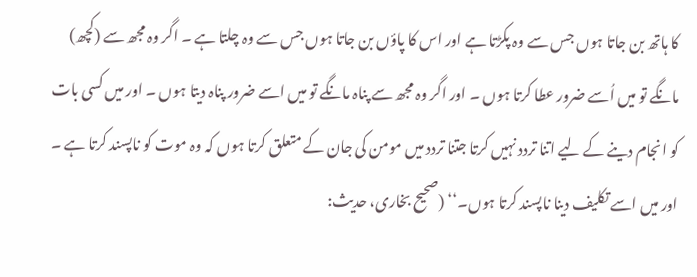کا ہاتھ بن جاتا ہوں جس سے وہ پکڑتا ہے اور اس کا پاؤں بن جاتا ہوں جس سے وہ چلتا ہے ۔ اگر وہ مجھ سے (کچھ) مانگے تو میں اُسے ضرور عطا کرتا ہوں ۔ اور اگر وہ مجھ سے پناہ مانگے تو میں اسے ضرور پناہ دیتا ہوں ۔ اور میں کسی بات کو انجام دینے کے لیے اتنا تردد نہیں کرتا جتنا تردد میں مومن کی جان کے متعلق کرتا ہوں کہ وہ موت کو ناپسند کرتا ہے ۔ اور میں اسے تکلیف دینا ناپسند کرتا ہوں۔‘‘ (صحیح بخاری، حدیث: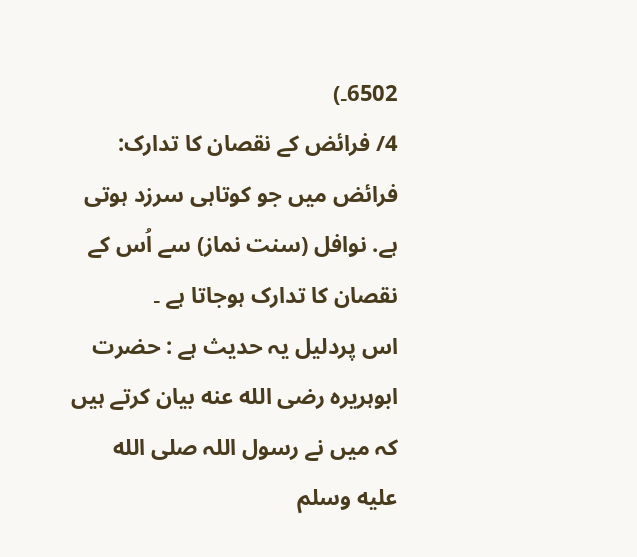6502۔)
4/ فرائض کے نقصان کا تدارک:
فرائض میں جو کوتاہی سرزد ہوتی ہے. نوافل (سنت نماز) سے اُس کے نقصان کا تدارک ہوجاتا ہے ۔
اس پردليل یہ حدیث ہے : حضرت ابوہریرہ رضى الله عنه بيان كرتے ہیں کہ میں نے رسول اللہ صلى الله عليه وسلم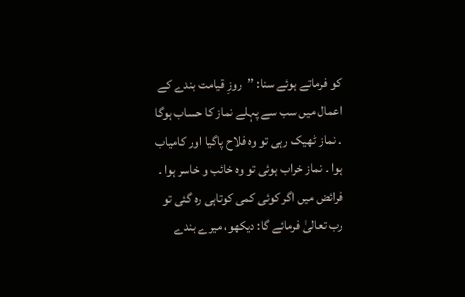کو فرماتے ہوئے سنا: ’’روزِ قیامت بندے کے اعمال میں سب سے پہلے نماز کا حساب ہوگا ۔ نماز ٹھیک رہی تو وہ فلاح پاگیا اور کامیاب ہوا ۔ نماز خراب ہوئی تو وہ خائب و خاسر ہوا ۔ فرائض میں اگر کوئی کمی کوتاہی رہ گئی تو رب تعالیٰ فرمائے گا: دیکھو، میرے بندے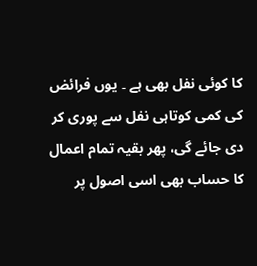کا کوئی نفل بھی ہے ۔ یوں فرائض کی کمی کوتاہی نفل سے پوری کر دی جائے گی، پھر بقیہ تمام اعمال کا حساب بھی اسی اصول پر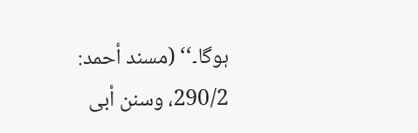ہوگا۔‘‘ (مسند أحمد: 290/2، وسنن أبی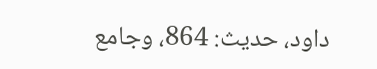داود، حدیث: 864، وجامع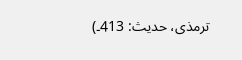ترمذی، حدیث: 413۔)